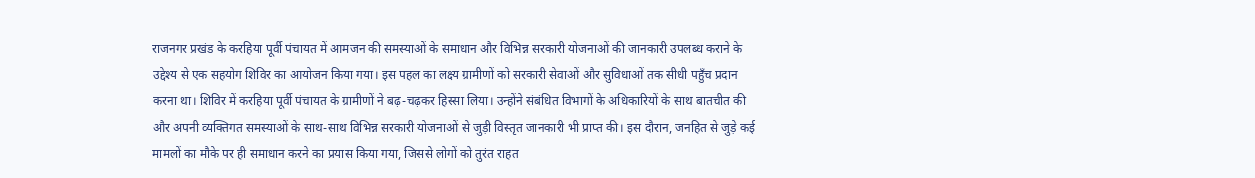राजनगर प्रखंड के करहिया पूर्वी पंचायत में आमजन की समस्याओं के समाधान और विभिन्न सरकारी योजनाओं की जानकारी उपलब्ध कराने के उद्देश्य से एक सहयोग शिविर का आयोजन किया गया। इस पहल का लक्ष्य ग्रामीणों को सरकारी सेवाओं और सुविधाओं तक सीधी पहुँच प्रदान करना था। शिविर में करहिया पूर्वी पंचायत के ग्रामीणों ने बढ़-चढ़कर हिस्सा लिया। उन्होंने संबंधित विभागों के अधिकारियों के साथ बातचीत की और अपनी व्यक्तिगत समस्याओं के साथ-साथ विभिन्न सरकारी योजनाओं से जुड़ी विस्तृत जानकारी भी प्राप्त की। इस दौरान, जनहित से जुड़े कई मामलों का मौके पर ही समाधान करने का प्रयास किया गया, जिससे लोगों को तुरंत राहत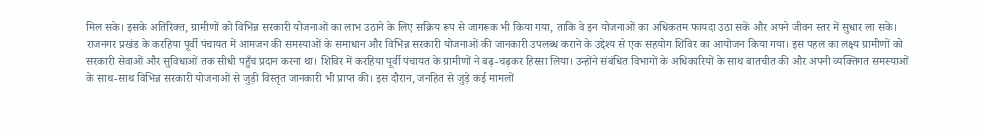मिल सके। इसके अतिरिक्त, ग्रामीणों को विभिन्न सरकारी योजनाओं का लाभ उठाने के लिए सक्रिय रूप से जागरूक भी किया गया, ताकि वे इन योजनाओं का अधिकतम फायदा उठा सकें और अपने जीवन स्तर में सुधार ला सकें।
राजनगर प्रखंड के करहिया पूर्वी पंचायत में आमजन की समस्याओं के समाधान और विभिन्न सरकारी योजनाओं की जानकारी उपलब्ध कराने के उद्देश्य से एक सहयोग शिविर का आयोजन किया गया। इस पहल का लक्ष्य ग्रामीणों को सरकारी सेवाओं और सुविधाओं तक सीधी पहुँच प्रदान करना था। शिविर में करहिया पूर्वी पंचायत के ग्रामीणों ने बढ़-चढ़कर हिस्सा लिया। उन्होंने संबंधित विभागों के अधिकारियों के साथ बातचीत की और अपनी व्यक्तिगत समस्याओं के साथ-साथ विभिन्न सरकारी योजनाओं से जुड़ी विस्तृत जानकारी भी प्राप्त की। इस दौरान, जनहित से जुड़े कई मामलों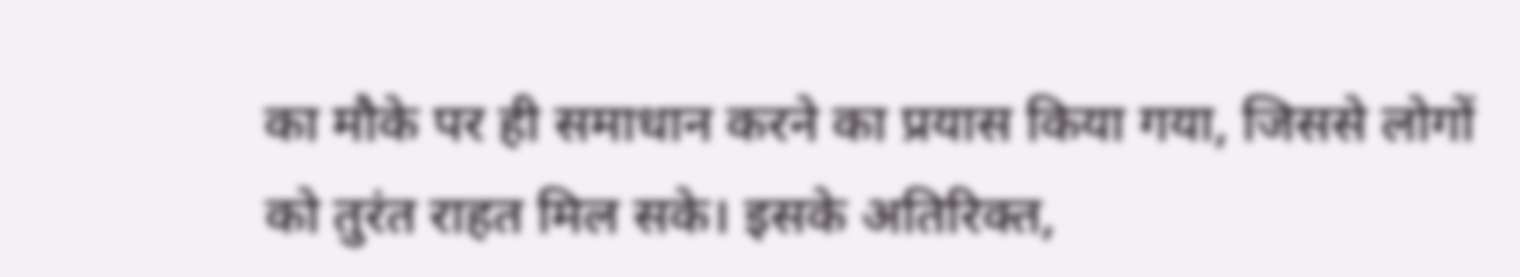का मौके पर ही समाधान करने का प्रयास किया गया, जिससे लोगों को तुरंत राहत मिल सके। इसके अतिरिक्त,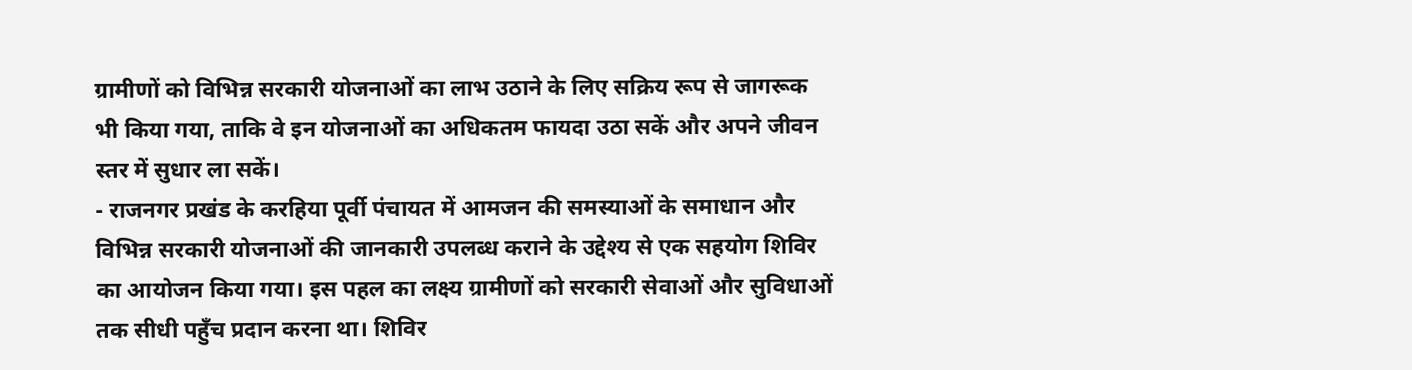ग्रामीणों को विभिन्न सरकारी योजनाओं का लाभ उठाने के लिए सक्रिय रूप से जागरूक भी किया गया, ताकि वे इन योजनाओं का अधिकतम फायदा उठा सकें और अपने जीवन स्तर में सुधार ला सकें।
- राजनगर प्रखंड के करहिया पूर्वी पंचायत में आमजन की समस्याओं के समाधान और विभिन्न सरकारी योजनाओं की जानकारी उपलब्ध कराने के उद्देश्य से एक सहयोग शिविर का आयोजन किया गया। इस पहल का लक्ष्य ग्रामीणों को सरकारी सेवाओं और सुविधाओं तक सीधी पहुँच प्रदान करना था। शिविर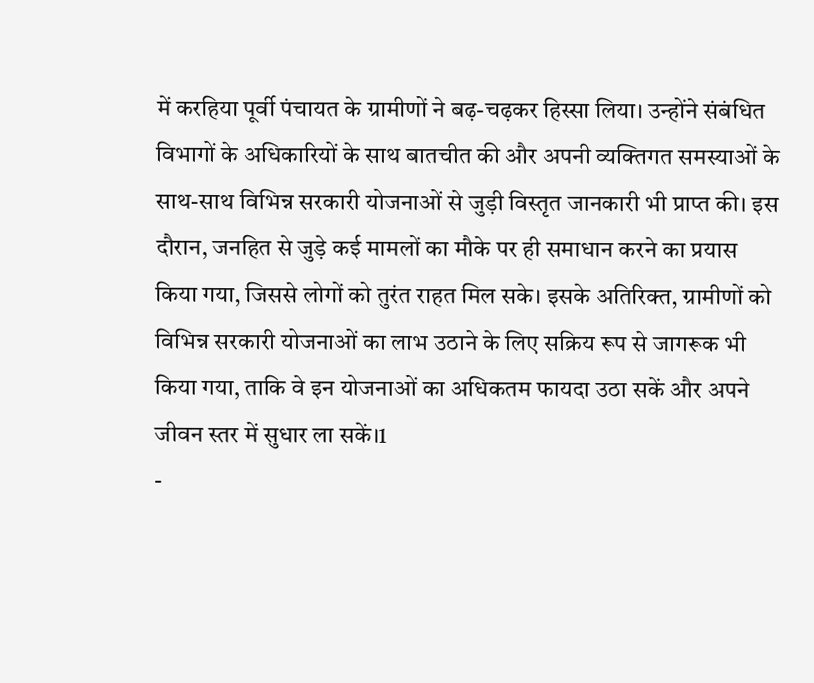में करहिया पूर्वी पंचायत के ग्रामीणों ने बढ़-चढ़कर हिस्सा लिया। उन्होंने संबंधित विभागों के अधिकारियों के साथ बातचीत की और अपनी व्यक्तिगत समस्याओं के साथ-साथ विभिन्न सरकारी योजनाओं से जुड़ी विस्तृत जानकारी भी प्राप्त की। इस दौरान, जनहित से जुड़े कई मामलों का मौके पर ही समाधान करने का प्रयास किया गया, जिससे लोगों को तुरंत राहत मिल सके। इसके अतिरिक्त, ग्रामीणों को विभिन्न सरकारी योजनाओं का लाभ उठाने के लिए सक्रिय रूप से जागरूक भी किया गया, ताकि वे इन योजनाओं का अधिकतम फायदा उठा सकें और अपने जीवन स्तर में सुधार ला सकें।1
-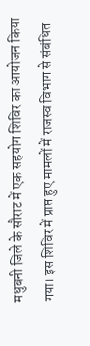मधुबनी जिले के सौराट में एक सहयोग शिविर का आयोजन किया गया। इस शिविर में प्राप्त हुए मामलों में राजस्व विभाग से संबंधित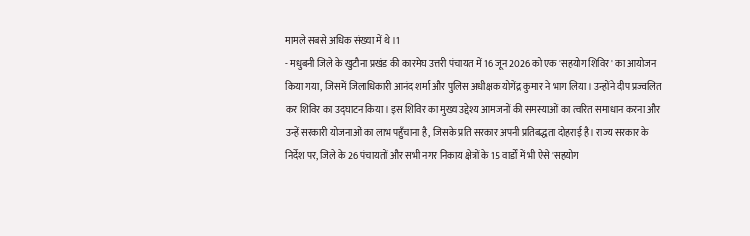मामले सबसे अधिक संख्या में थे।1
- मधुबनी जिले के खुटौना प्रखंड की कारमेघ उत्तरी पंचायत में 16 जून 2026 को एक 'सहयोग शिविर' का आयोजन किया गया, जिसमें जिलाधिकारी आनंद शर्मा और पुलिस अधीक्षक योगेंद्र कुमार ने भाग लिया। उन्होंने दीप प्रज्वलित कर शिविर का उद्घाटन किया। इस शिविर का मुख्य उद्देश्य आमजनों की समस्याओं का त्वरित समाधान करना और उन्हें सरकारी योजनाओं का लाभ पहुँचाना है, जिसके प्रति सरकार अपनी प्रतिबद्धता दोहराई है। राज्य सरकार के निर्देश पर, जिले के 26 पंचायतों और सभी नगर निकाय क्षेत्रों के 15 वार्डों में भी ऐसे 'सहयोग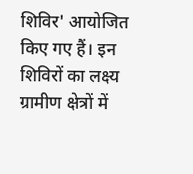शिविर' आयोजित किए गए हैं। इन शिविरों का लक्ष्य ग्रामीण क्षेत्रों में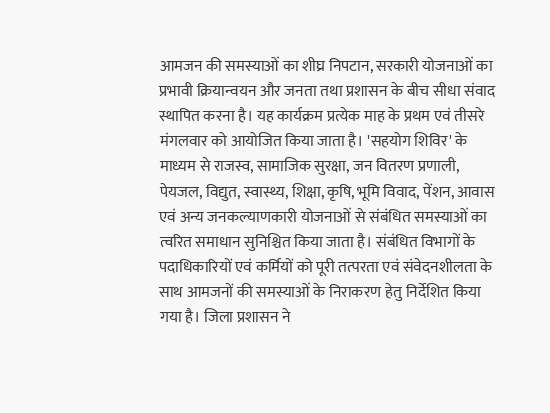आमजन की समस्याओं का शीघ्र निपटान, सरकारी योजनाओं का प्रभावी क्रियान्वयन और जनता तथा प्रशासन के बीच सीधा संवाद स्थापित करना है। यह कार्यक्रम प्रत्येक माह के प्रथम एवं तीसरे मंगलवार को आयोजित किया जाता है। 'सहयोग शिविर' के माध्यम से राजस्व, सामाजिक सुरक्षा, जन वितरण प्रणाली, पेयजल, विद्युत, स्वास्थ्य, शिक्षा, कृषि, भूमि विवाद, पेंशन, आवास एवं अन्य जनकल्याणकारी योजनाओं से संबंधित समस्याओं का त्वरित समाधान सुनिश्चित किया जाता है। संबंधित विभागों के पदाधिकारियों एवं कर्मियों को पूरी तत्परता एवं संवेदनशीलता के साथ आमजनों की समस्याओं के निराकरण हेतु निर्देशित किया गया है। जिला प्रशासन ने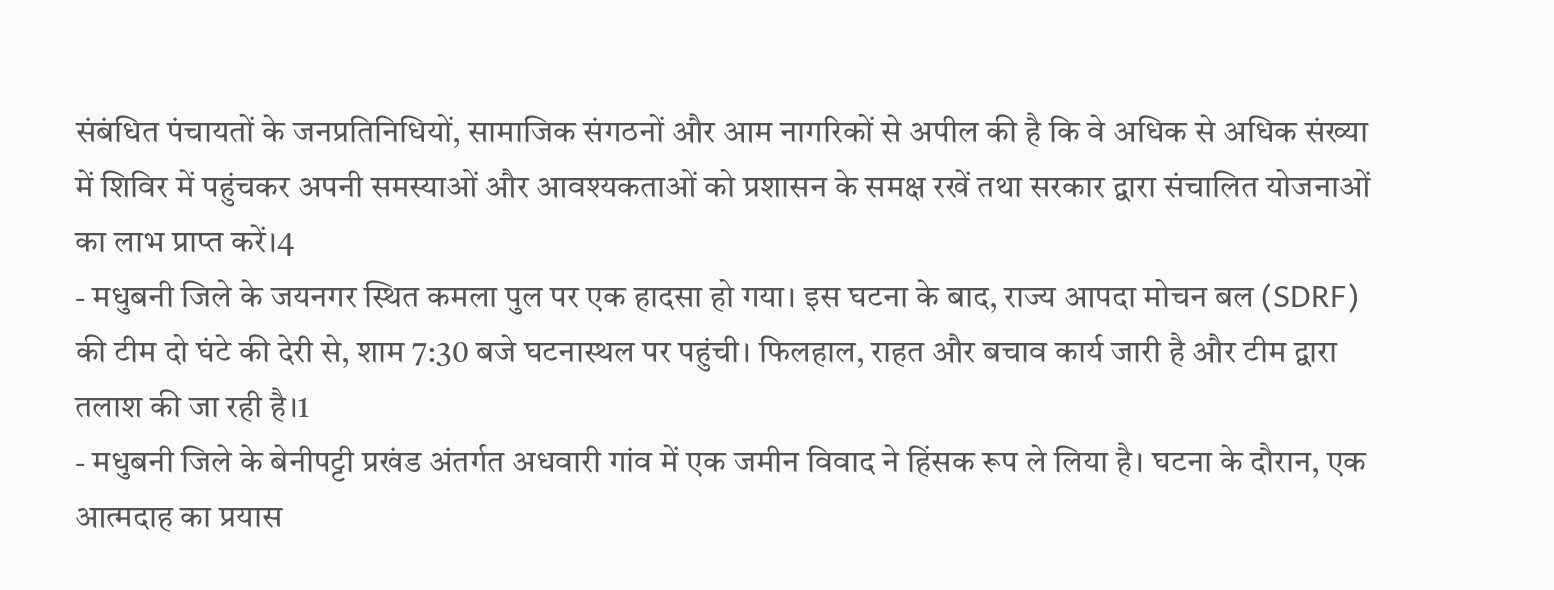संबंधित पंचायतों के जनप्रतिनिधियों, सामाजिक संगठनों और आम नागरिकों से अपील की है कि वे अधिक से अधिक संख्या में शिविर में पहुंचकर अपनी समस्याओं और आवश्यकताओं को प्रशासन के समक्ष रखें तथा सरकार द्वारा संचालित योजनाओं का लाभ प्राप्त करें।4
- मधुबनी जिले के जयनगर स्थित कमला पुल पर एक हादसा हो गया। इस घटना के बाद, राज्य आपदा मोचन बल (SDRF) की टीम दो घंटे की देरी से, शाम 7:30 बजे घटनास्थल पर पहुंची। फिलहाल, राहत और बचाव कार्य जारी है और टीम द्वारा तलाश की जा रही है।1
- मधुबनी जिले के बेनीपट्टी प्रखंड अंतर्गत अधवारी गांव में एक जमीन विवाद ने हिंसक रूप ले लिया है। घटना के दौरान, एक आत्मदाह का प्रयास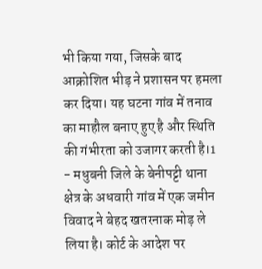भी किया गया, जिसके बाद आक्रोशित भीड़ ने प्रशासन पर हमला कर दिया। यह घटना गांव में तनाव का माहौल बनाए हुए है और स्थिति की गंभीरता को उजागर करती है।1
- मधुबनी जिले के बेनीपट्टी थाना क्षेत्र के अधवारी गांव में एक जमीन विवाद ने बेहद खतरनाक मोड़ ले लिया है। कोर्ट के आदेश पर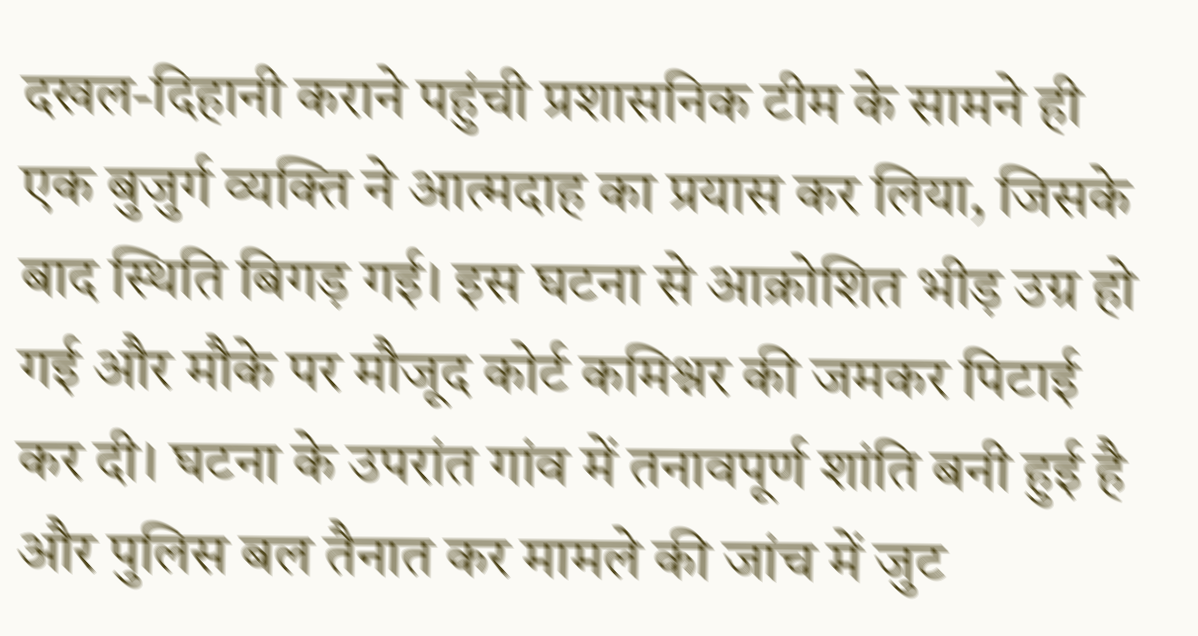दखल-दिहानी कराने पहुंची प्रशासनिक टीम के सामने ही एक बुजुर्ग व्यक्ति ने आत्मदाह का प्रयास कर लिया, जिसके बाद स्थिति बिगड़ गई। इस घटना से आक्रोशित भीड़ उग्र हो गई और मौके पर मौजूद कोर्ट कमिश्नर की जमकर पिटाई कर दी। घटना के उपरांत गांव में तनावपूर्ण शांति बनी हुई है और पुलिस बल तैनात कर मामले की जांच में जुट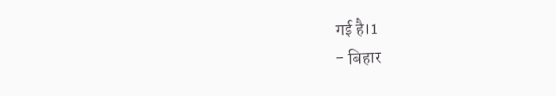गई है।1
- बिहार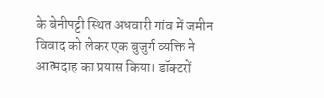के बेनीपट्टी स्थित अधवारी गांव में जमीन विवाद को लेकर एक बुजुर्ग व्यक्ति ने आत्मदाह का प्रयास किया। डॉक्टरों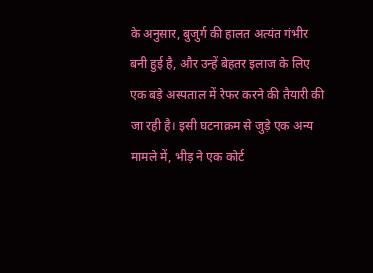के अनुसार, बुजुर्ग की हालत अत्यंत गंभीर बनी हुई है, और उन्हें बेहतर इलाज के लिए एक बड़े अस्पताल में रेफर करने की तैयारी की जा रही है। इसी घटनाक्रम से जुड़े एक अन्य मामले में, भीड़ ने एक कोर्ट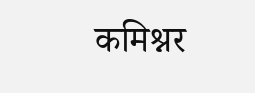कमिश्नर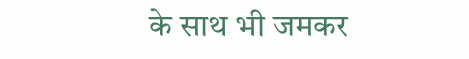के साथ भी जमकर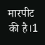मारपीट की है।1